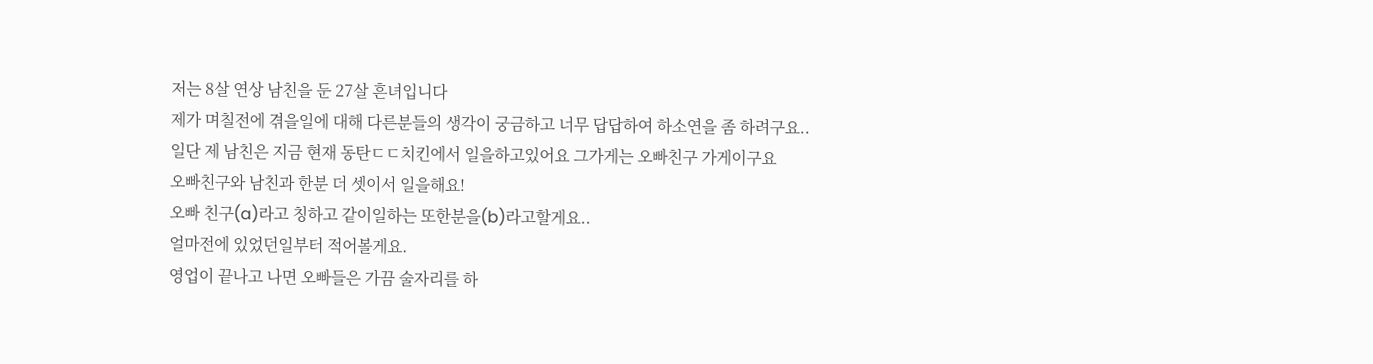저는 8살 연상 남친을 둔 27살 흔녀입니다
제가 며칠전에 겪을일에 대해 다른분들의 생각이 궁금하고 너무 답답하여 하소연을 좀 하려구요..
일단 제 남친은 지금 현재 동탄ㄷㄷ치킨에서 일을하고있어요 그가게는 오빠친구 가게이구요
오빠친구와 남친과 한분 더 셋이서 일을해요!
오빠 친구(a)라고 칭하고 같이일하는 또한분을(b)라고할게요..
얼마전에 있었던일부터 적어볼게요.
영업이 끝나고 나면 오빠들은 가끔 술자리를 하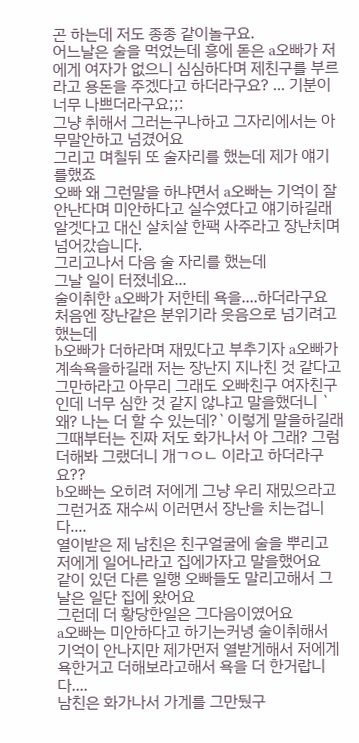곤 하는데 저도 종종 같이놀구요.
어느날은 술을 먹었는데 흥에 돋은 a오빠가 저에게 여자가 없으니 심심하다며 제친구를 부르라고 용돈을 주겠다고 하더라구요? ... 기분이 너무 나쁘더라구요;;:
그냥 취해서 그러는구나하고 그자리에서는 아무말안하고 넘겼어요
그리고 며칠뒤 또 술자리를 했는데 제가 얘기를했죠
오빠 왜 그런말을 하냐면서 a오빠는 기억이 잘 안난다며 미안하다고 실수였다고 얘기하길래 알겟다고 대신 살치살 한팩 사주라고 장난치며 넘어갔습니다.
그리고나서 다음 술 자리를 했는데
그날 일이 터졌네요...
술이취한 a오빠가 저한테 욕을....하더라구요
처음엔 장난같은 분위기라 웃음으로 넘기려고했는데
b오빠가 더하라며 재밌다고 부추기자 a오빠가 계속욕을하길래 저는 장난지 지나친 것 같다고 그만하라고 아무리 그래도 오빠친구 여자친구인데 너무 심한 것 같지 않냐고 말을했더니 `왜? 나는 더 할 수 있는데?`이렇게 말을하길래 그때부터는 진짜 저도 화가나서 아 그래? 그럼 더해봐 그랬더니 개ㄱㅇㄴ 이라고 하더라구요??
b오빠는 오히려 저에게 그냥 우리 재밌으라고 그런거죠 재수씨 이러면서 장난을 치는겁니다....
열이받은 제 남친은 친구얼굴에 술을 뿌리고 저에게 일어나라고 집에가자고 말을했어요
같이 있던 다른 일행 오빠들도 말리고해서 그날은 일단 집에 왔어요
그런데 더 황당한일은 그다음이였어요
a오빠는 미안하다고 하기는커녕 술이취해서 기억이 안나지만 제가먼저 열받게해서 저에게 욕한거고 더해보라고해서 욕을 더 한거랍니다....
남친은 화가나서 가게를 그만뒀구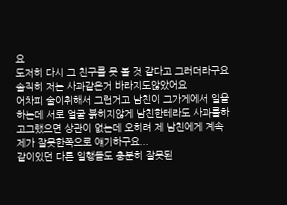요
도저히 다시 그 친구를 못 볼 것 같다고 그러더라구요
솔직히 저는 사과같은거 바라지도않았어요
어차피 술이취해서 그런거고 남친이 그가게에서 일을하는데 서로 얼굴 붉히지않게 남친한테라도 사과를하고그랬으면 상관이 없는데 오히려 제 남친에게 계속 제가 잘못한쪽으로 얘기하구요...
같이있던 다른 일행들도 충분히 잘못된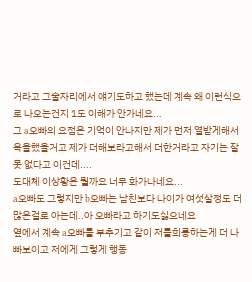거라고 그술자리에서 얘기도하고 했는데 계속 왜 이런식으로 나오는건지 1도 이해가 안가네요...
그 a오빠의 요점은 기억이 안나지만 제가 먼저 열받게해서 욕을했을거고 제가 더해보라고해서 더한거라고 자기는 잘못 없다고 이건데....
도대체 이상황은 뭘까요 너무 화가나네요...
a오빠도 그렇지만 b오빠는 남친보다 나이가 여섯살정도 더 많은걸로 아는데..아 오빠라고 하기도싫으네요
옆에서 계속 a오빠를 부추기고 같이 저를희롱하는게 더 나빠보이고 저에게 그렇게 행동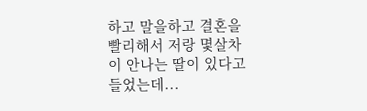하고 말을하고 결혼을빨리해서 저랑 몇살차이 안나는 딸이 있다고 들었는데...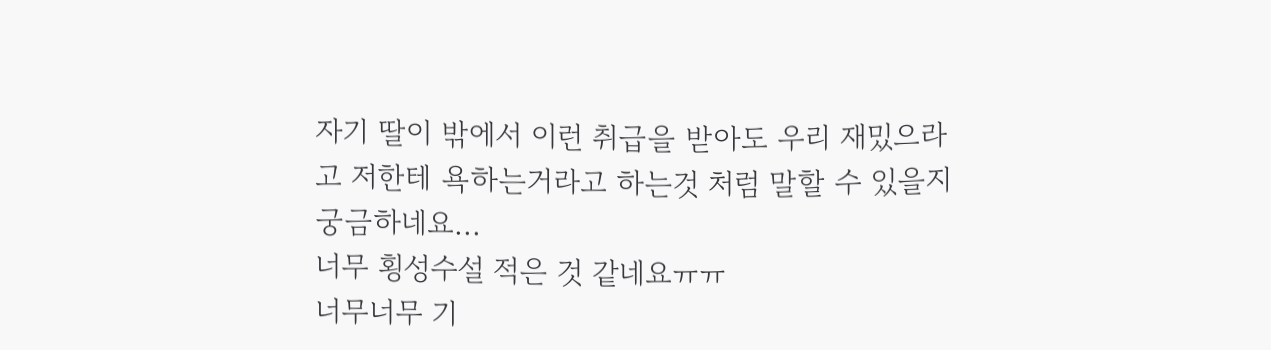자기 딸이 밖에서 이런 취급을 받아도 우리 재밌으라고 저한테 욕하는거라고 하는것 처럼 말할 수 있을지 궁금하네요...
너무 횡성수설 적은 것 같네요ㅠㅠ
너무너무 기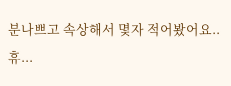분나쁘고 속상해서 몇자 적어봤어요..
휴...